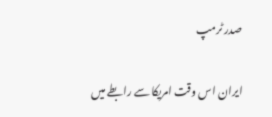صدر ٹرمپ

ایران اس وقت امریکا سے رابطے میں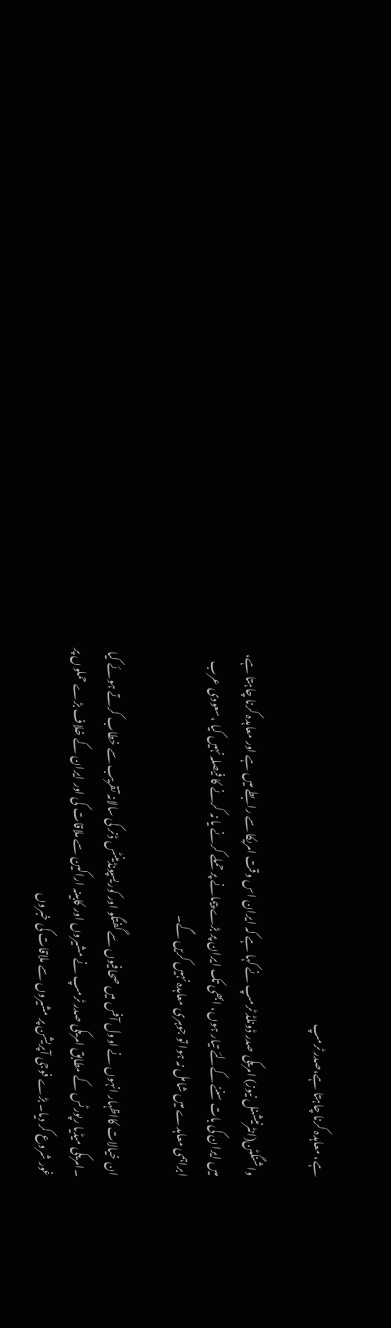ہے، معاہدہ کرنا چاہتا ہے،صدر ٹرمپ

واشنگٹن(انٹرنیشنل نیوز) امریکی صدر ڈونلڈ ٹرمپ نے کہا ہے کہ ایران اس وقت امریکا سے رابطے میں ہے اور معاہدہ کرنا چاہتا ہے، میں ایران کی بات سننے کےلئے تیار ہوں، ابھی تک ایران پر بڑے پیمانے پر حملے کرنے یا نہ کرنے کا فیصلہ نہیں کیا ،سعودی عرب ابراہمی معاہدے میں شامل نہ ہوا تو جوہری معاہدہ نہیں کریں گے۔

ان خیالات کااظہار انہوں نے اوول آفس میں صحافیوں سے گفتگو اور کوریسپونڈینٹس ڈنر کی سالانہ تقریب سے خطاب کرتے ہوئے کیا ۔امریکی میڈیا رپورٹس کے مطابق امریکی صدر ٹرمپ نے مشیروں اور کابینہ اراکین سے ملاقات کی اور ایران کے خلاف بڑے حملوں پر غور شروع کر دیا۔ بڑے فوجی آپریشن پر مشیروں سے ملاقات کی خبروں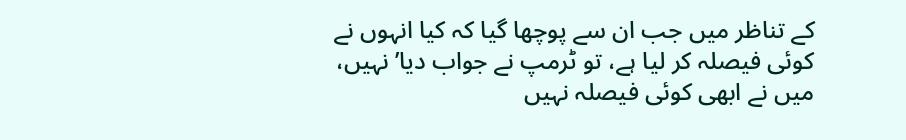کے تناظر میں جب ان سے پوچھا گیا کہ کیا انہوں نے کوئی فیصلہ کر لیا ہے، تو ٹرمپ نے جواب دیا’نہیں، میں نے ابھی کوئی فیصلہ نہیں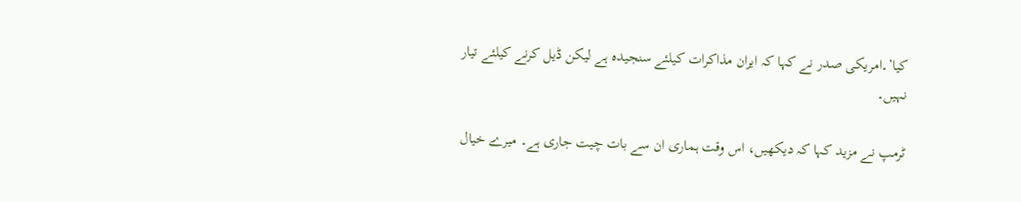کیا’۔امریکی صدر نے کہا کہ ایران مذاکرات کیلئے سنجیدہ ہے لیکن ڈیل کرنے کیلئے تیار نہیں۔

ٹرمپ نے مزید کہا کہ دیکھیں، اس وقت ہماری ان سے بات چیت جاری ہے۔ میرے خیال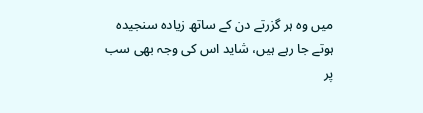میں وہ ہر گزرتے دن کے ساتھ زیادہ سنجیدہ ہوتے جا رہے ہیں، شاید اس کی وجہ بھی سب پر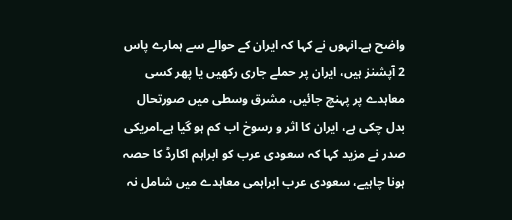واضح ہے۔انہوں نے کہا کہ ایران کے حوالے سے ہمارے پاس 2 آپشنز ہیں، ایران پر حملے جاری رکھیں یا پھر کسی معاہدے پر پہنچ جائیں، مشرق وسطی میں صورتحال بدل چکی ہے، ایران کا اثر و رسوخ اب کم ہو گیا ہے۔امریکی صدر نے مزید کہا کہ سعودی عرب کو ابراہم اکارڈ کا حصہ ہونا چاہیے، سعودی عرب ابراہمی معاہدے میں شامل نہ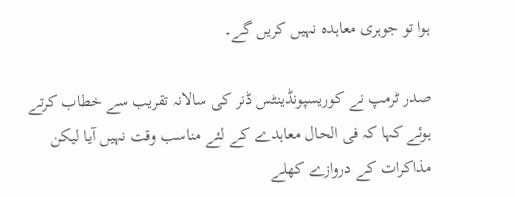ہوا تو جوہری معاہدہ نہیں کریں گے۔

صدر ٹرمپ نے کوریسپونڈینٹس ڈنر کی سالانہ تقریب سے خطاب کرتے ہوئے کہا کہ فی الحال معاہدے کے لئے مناسب وقت نہیں آیا لیکن مذاکرات کے دروازے کھلے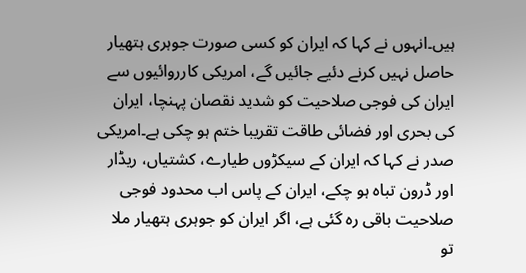ہیں۔انہوں نے کہا کہ ایران کو کسی صورت جوہری ہتھیار حاصل نہیں کرنے دئیے جائیں گے، امریکی کارروائیوں سے ایران کی فوجی صلاحیت کو شدید نقصان پہنچا، ایران کی بحری اور فضائی طاقت تقریبا ختم ہو چکی ہے۔امریکی صدر نے کہا کہ ایران کے سیکڑوں طیارے، کشتیاں، ریڈار اور ڈرون تباہ ہو چکے، ایران کے پاس اب محدود فوجی صلاحیت باقی رہ گئی ہے، اگر ایران کو جوہری ہتھیار ملا تو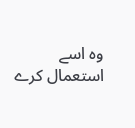وہ اسے استعمال کرے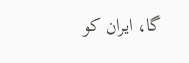گا، ایران کو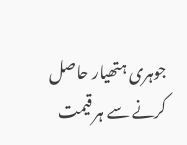جوہری ہتھیار حاصل کرنے سے ہر قیمت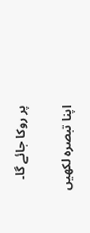پر روکا جائے گا۔

اپنا تبصرہ لکھیں